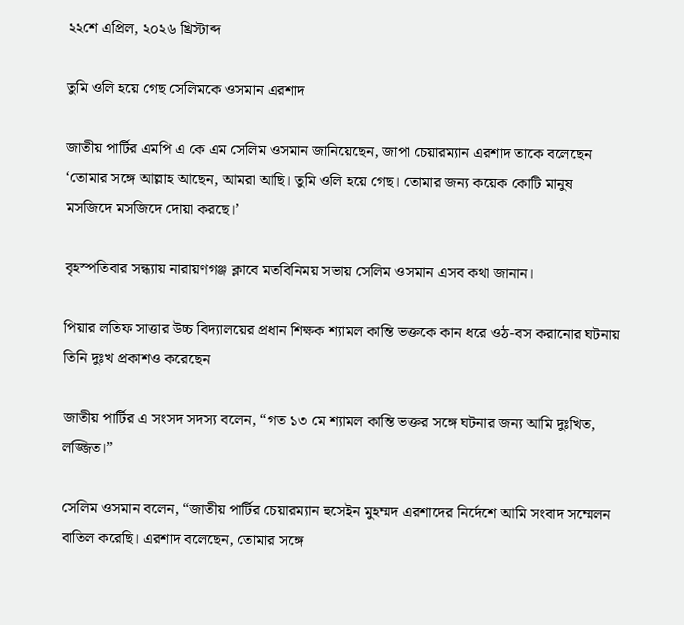২২শে এপ্রিল, ২০২৬ খ্রিস্টাব্দ

তুমি ওলি হয়ে গেছ সেলিমকে ওসমান এরশাদ

জাতীয় পার্টির এমপি এ কে এম সেলিম ওসমান জানিয়েছেন, জাপা চেয়ারম্যান এরশাদ তাকে বলেছেন ‘তোমার সঙ্গে আল্লাহ আছেন, আমরা আছি। তুমি ওলি হয়ে গেছ। তোমার জন্য কয়েক কোটি মানুষ মসজিদে মসজিদে দোয়া করছে।’

বৃহস্পতিবার সন্ধ্যায় নারায়ণগঞ্জ ক্লাবে মতবিনিময় সভায় সেলিম ওসমান এসব কথা জানান।

পিয়ার লতিফ সাত্তার উচ্চ বিদ্যালয়ের প্রধান শিক্ষক শ্যামল কান্তি ভক্তকে কান ধরে ওঠ-বস করানোর ঘটনায়  তিনি দুঃখ প্রকাশও করেছেন

জাতীয় পার্টির এ সংসদ সদস্য বলেন, “গত ১৩ মে শ্যামল কান্তি ভক্তর সঙ্গে ঘটনার জন্য আমি দুঃখিত, লজ্জিত।”

সেলিম ওসমান বলেন, “জাতীয় পার্টির চেয়ারম্যান হুসেইন মুহম্মদ এরশাদের নির্দেশে আমি সংবাদ সম্মেলন বাতিল করেছি। এরশাদ বলেছেন, তোমার সঙ্গে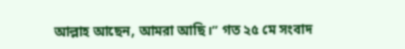আল্লাহ আছেন, আমরা আছি।” গত ২৫ মে সংবাদ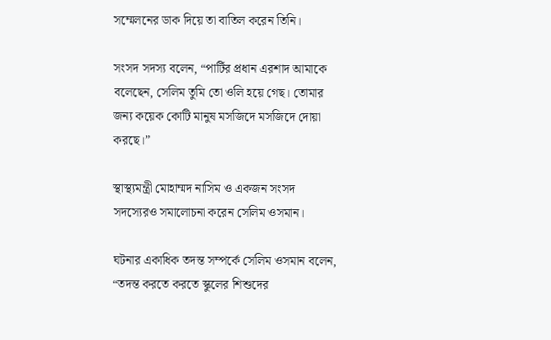সম্মেলনের ডাক দিয়ে তা বাতিল করেন তিনি।

সংসদ সদস্য বলেন, “পার্টির প্রধান এরশাদ আমাকে বলেছেন, সেলিম তুমি তো ওলি হয়ে গেছ। তোমার জন্য কয়েক কোটি মানুষ মসজিদে মসজিদে দোয়া করছে।”

স্থাস্থ্যমন্ত্রী মোহাম্মদ নাসিম ও একজন সংসদ সদস্যেরও সমালোচনা করেন সেলিম ওসমান।

ঘটনার একাধিক তদন্ত সম্পর্কে সেলিম ওসমান বলেন, “তদন্ত করতে করতে স্কুলের শিশুদের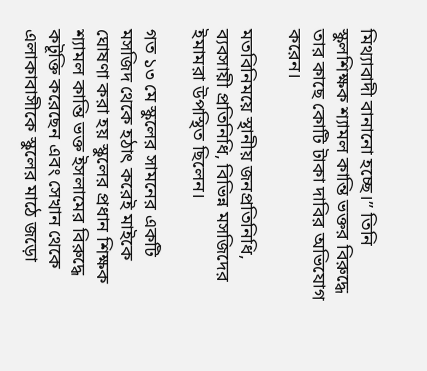মিথ্যাবাদী বানানো হচ্ছে।” তিনি স্কুলশিক্ষক শ্যামল কান্তি ভক্তর বিরুদ্ধে তার কাছে কোটি টাকা দাবির অভিযোগ করেন।

মতবিনিময়ে স্থানীয় জনপ্রতিনিধি, ব্যবসায়ী প্রতিনিধি, বিভিন্ন মসজিদের ইমামরা উপস্থিত ছিলেন।

গত ১৩ মে স্কুলের সামনের একটি মসজিদ থেকে হঠাৎ করেই মাইকে ঘোষণা করা হয় স্কুলের প্রধান শিক্ষক শ্যামল কান্তি ভক্ত ইসলামের বিরুদ্ধে কটূক্তি করেছেন এবং সেখান থেকে এলাকাবাসীকে স্কুলের মাঠে জড়ো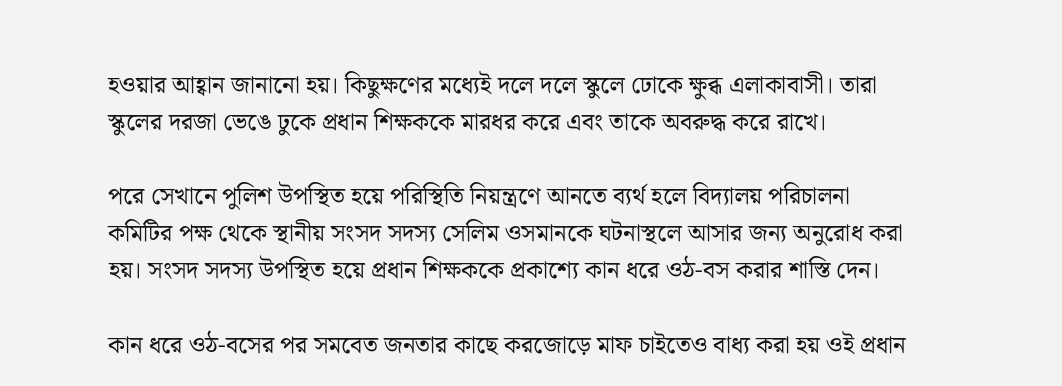হওয়ার আহ্বান জানানো হয়। কিছুক্ষণের মধ্যেই দলে দলে স্কুলে ঢোকে ক্ষুব্ধ এলাকাবাসী। তারা স্কুলের দরজা ভেঙে ঢুকে প্রধান শিক্ষককে মারধর করে এবং তাকে অবরুদ্ধ করে রাখে।

পরে সেখানে পুলিশ উপস্থিত হয়ে পরিস্থিতি নিয়ন্ত্রণে আনতে ব্যর্থ হলে বিদ্যালয় পরিচালনা কমিটির পক্ষ থেকে স্থানীয় সংসদ সদস্য সেলিম ওসমানকে ঘটনাস্থলে আসার জন্য অনুরোধ করা হয়। সংসদ সদস্য উপস্থিত হয়ে প্রধান শিক্ষককে প্রকাশ্যে কান ধরে ওঠ-বস করার শাস্তি দেন।

কান ধরে ওঠ-বসের পর সমবেত জনতার কাছে করজোড়ে মাফ চাইতেও বাধ্য করা হয় ওই প্রধান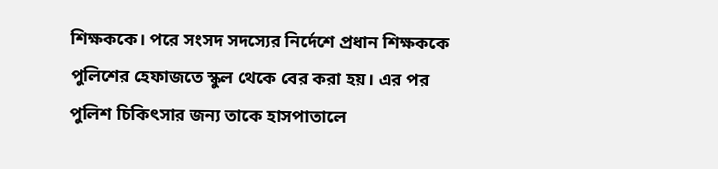শিক্ষককে। পরে সংসদ সদস্যের নির্দেশে প্রধান শিক্ষককে পুলিশের হেফাজতে স্কুল থেকে বের করা হয়। এর পর পুলিশ চিকিৎসার জন্য তাকে হাসপাতালে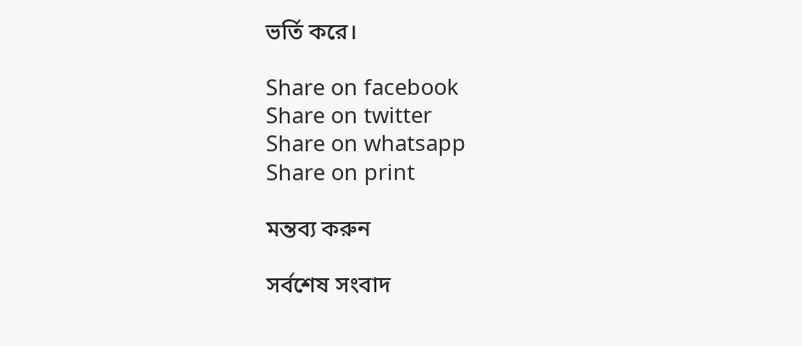ভর্তি করে।

Share on facebook
Share on twitter
Share on whatsapp
Share on print

মন্তব্য করুন

সর্বশেষ সংবাদ